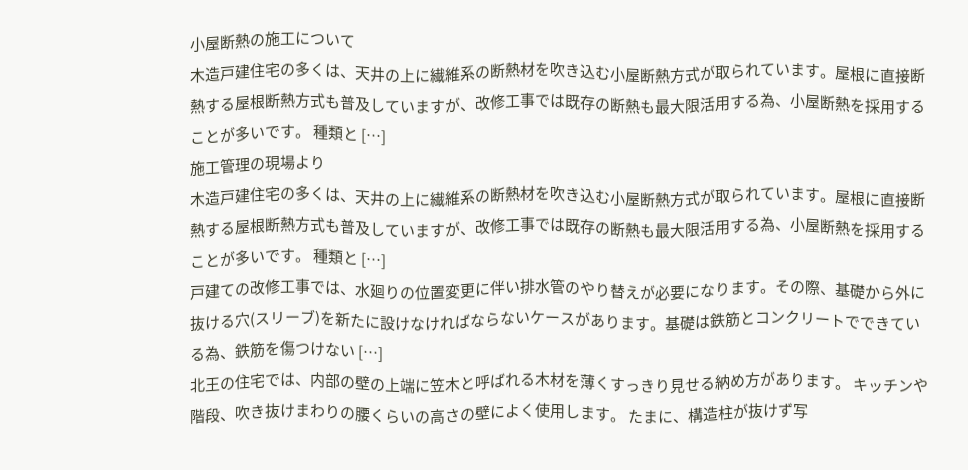小屋断熱の施工について
木造戸建住宅の多くは、天井の上に繊維系の断熱材を吹き込む小屋断熱方式が取られています。屋根に直接断熱する屋根断熱方式も普及していますが、改修工事では既存の断熱も最大限活用する為、小屋断熱を採用することが多いです。 種類と […]
施工管理の現場より
木造戸建住宅の多くは、天井の上に繊維系の断熱材を吹き込む小屋断熱方式が取られています。屋根に直接断熱する屋根断熱方式も普及していますが、改修工事では既存の断熱も最大限活用する為、小屋断熱を採用することが多いです。 種類と […]
戸建ての改修工事では、水廻りの位置変更に伴い排水管のやり替えが必要になります。その際、基礎から外に抜ける穴(スリーブ)を新たに設けなければならないケースがあります。基礎は鉄筋とコンクリートでできている為、鉄筋を傷つけない […]
北王の住宅では、内部の壁の上端に笠木と呼ばれる木材を薄くすっきり見せる納め方があります。 キッチンや階段、吹き抜けまわりの腰くらいの高さの壁によく使用します。 たまに、構造柱が抜けず写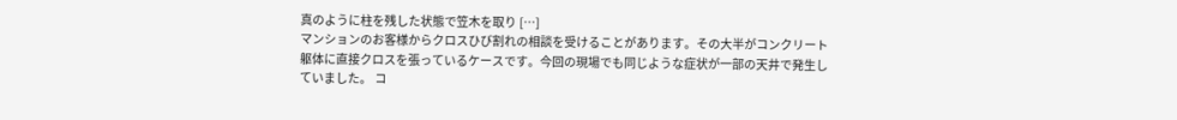真のように柱を残した状態で笠木を取り […]
マンションのお客様からクロスひび割れの相談を受けることがあります。その大半がコンクリート躯体に直接クロスを張っているケースです。今回の現場でも同じような症状が一部の天井で発生していました。 コ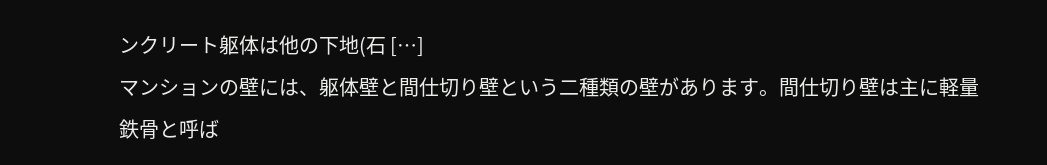ンクリート躯体は他の下地(石 […]
マンションの壁には、躯体壁と間仕切り壁という二種類の壁があります。間仕切り壁は主に軽量鉄骨と呼ば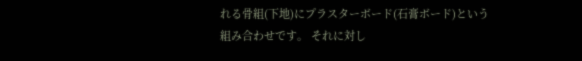れる骨組(下地)にプラスターボード(石膏ボード)という組み合わせです。 それに対し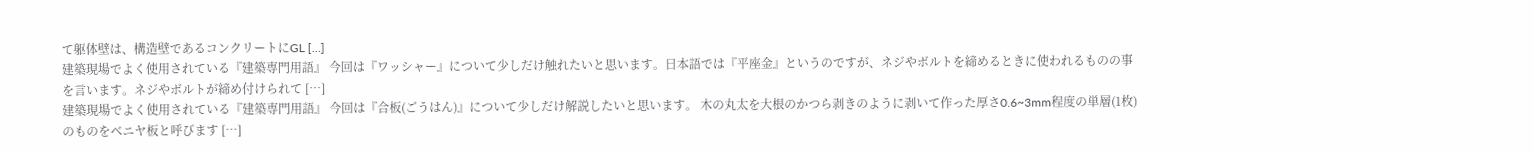て躯体壁は、構造壁であるコンクリートにGL […]
建築現場でよく使用されている『建築専門用語』 今回は『ワッシャー』について少しだけ触れたいと思います。日本語では『平座金』というのですが、ネジやボルトを締めるときに使われるものの事を言います。ネジやボルトが締め付けられて […]
建築現場でよく使用されている『建築専門用語』 今回は『合板(ごうはん)』について少しだけ解説したいと思います。 木の丸太を大根のかつら剥きのように剥いて作った厚さ0.6~3mm程度の単層(1枚)のものをベニヤ板と呼びます […]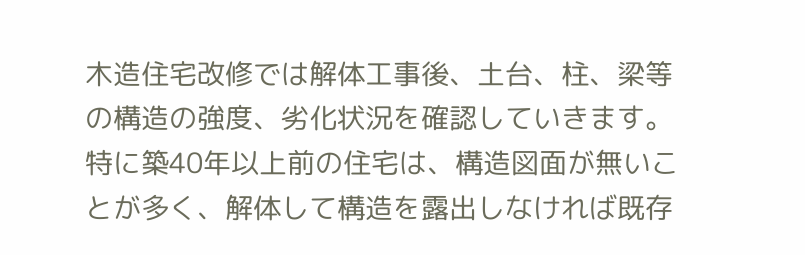木造住宅改修では解体工事後、土台、柱、梁等の構造の強度、劣化状況を確認していきます。特に築40年以上前の住宅は、構造図面が無いことが多く、解体して構造を露出しなければ既存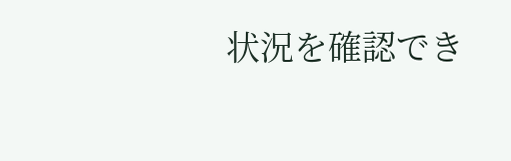状況を確認でき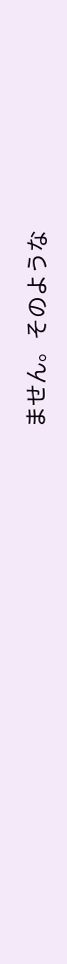ません。そのような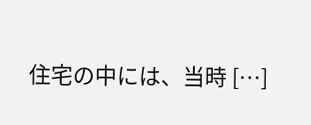住宅の中には、当時 […]